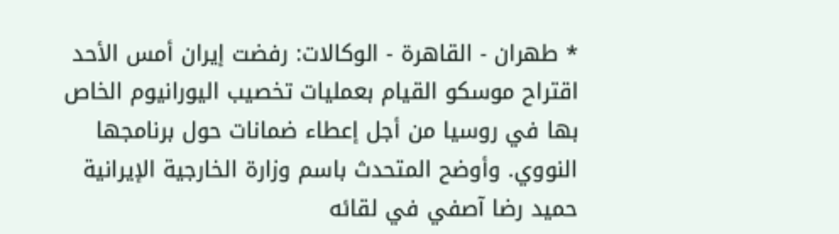* طهران - القاهرة - الوكالات: رفضت إيران أمس الأحد اقتراح موسكو القيام بعمليات تخصيب اليورانيوم الخاص بها في روسيا من أجل إعطاء ضمانات حول برنامجها النووي. وأوضح المتحدث باسم وزارة الخارجية الإيرانية حميد رضا آصفي في لقائه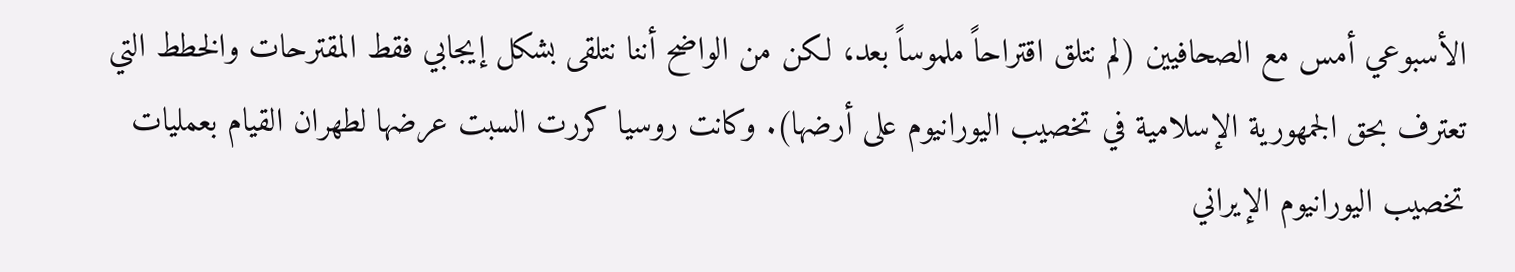الأسبوعي أمس مع الصحافيين (لم نتلق اقتراحاً ملموساً بعد، لكن من الواضح أننا نتلقى بشكل إيجابي فقط المقترحات والخطط التي تعترف بحق الجمهورية الإسلامية في تخصيب اليورانيوم على أرضها). وكانت روسيا كررت السبت عرضها لطهران القيام بعمليات تخصيب اليورانيوم الإيراني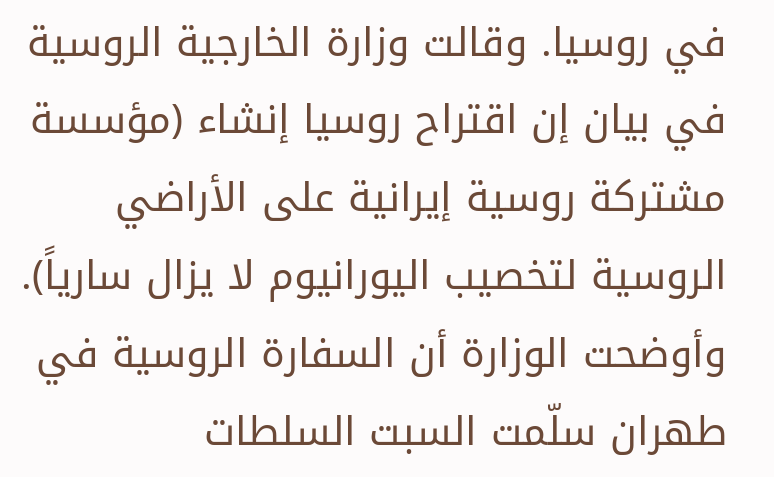في روسيا. وقالت وزارة الخارجية الروسية في بيان إن اقتراح روسيا إنشاء (مؤسسة مشتركة روسية إيرانية على الأراضي الروسية لتخصيب اليورانيوم لا يزال سارياً). وأوضحت الوزارة أن السفارة الروسية في طهران سلّمت السبت السلطات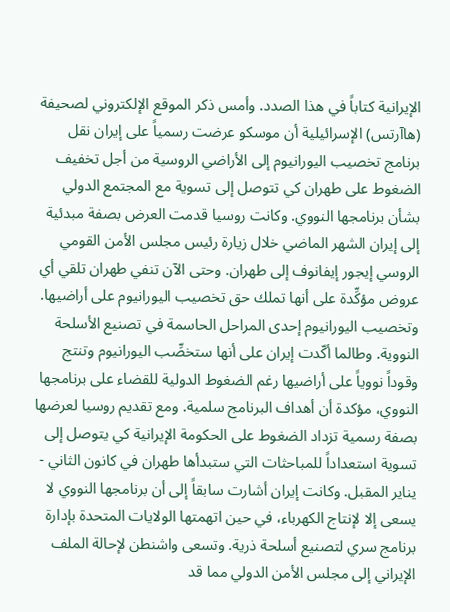الإيرانية كتاباً في هذا الصدد. وأمس ذكر الموقع الإلكتروني لصحيفة (هاآرتس) الإسرائيلية أن موسكو عرضت رسمياً على إيران نقل برنامج تخصيب اليورانيوم إلى الأراضي الروسية من أجل تخفيف الضغوط على طهران كي تتوصل إلى تسوية مع المجتمع الدولي بشأن برنامجها النووي. وكانت روسيا قدمت العرض بصفة مبدئية إلى إيران الشهر الماضي خلال زيارة رئيس مجلس الأمن القومي الروسي إيجور إيفانوف إلى طهران. وحتى الآن تنفي طهران تلقي أي عروض مؤكِّدة على أنها تملك حق تخصيب اليورانيوم على أراضيها. وتخصيب اليورانيوم إحدى المراحل الحاسمة في تصنيع الأسلحة النووية. وطالما أكّدت إيران على أنها ستخصِّب اليورانيوم وتنتج وقوداً نووياً على أراضيها رغم الضغوط الدولية للقضاء على برنامجها النووي، مؤكدة أن أهداف البرنامج سلمية. ومع تقديم روسيا لعرضها بصفة رسمية تزداد الضغوط على الحكومة الإيرانية كي يتوصل إلى تسوية استعداداً للمباحثات التي ستبدأها طهران في كانون الثاني - يناير المقبل. وكانت إيران أشارت سابقاً إلى أن برنامجها النووي لا يسعى إلا لإنتاج الكهرباء، في حين اتهمتها الولايات المتحدة بإدارة برنامج سري لتصنيع أسلحة ذرية. وتسعى واشنطن لإحالة الملف الإيراني إلى مجلس الأمن الدولي مما قد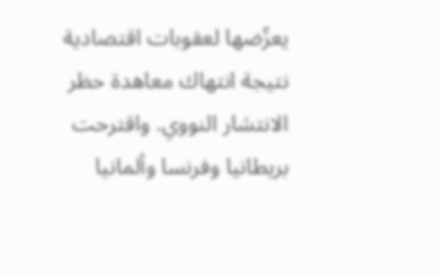يعرِّضها لعقوبات اقتصادية نتيجة انتهاك معاهدة حظر الانتشار النووي. واقترحت بريطانيا وفرنسا وألمانيا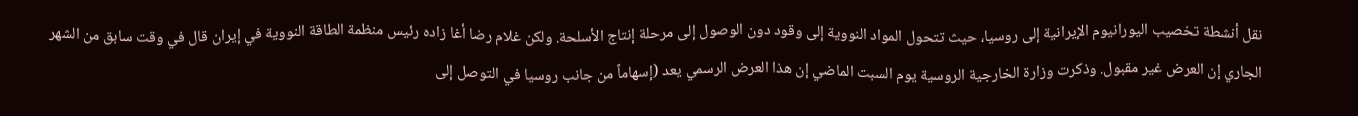نقل أنشطة تخصيب اليورانيوم الإيرانية إلى روسيا، حيث تتحول المواد النووية إلى وقود دون الوصول إلى مرحلة إنتاج الأسلحة. ولكن غلام رضا أغا زاده رئيس منظمة الطاقة النووية في إيران قال في وقت سابق من الشهر الجاري إن العرض غير مقبول. وذكرت وزارة الخارجية الروسية يوم السبت الماضي إن هذا العرض الرسمي يعد (إسهاماً من جانب روسيا في التوصل إلى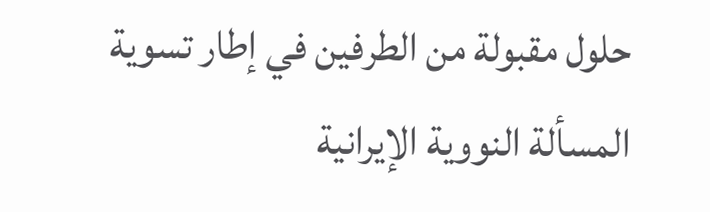حلول مقبولة من الطرفين في إطار تسوية المسألة النووية الإيرانية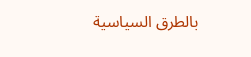بالطرق السياسية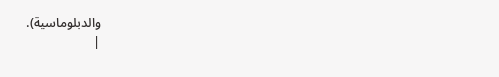والدبلوماسية).
|